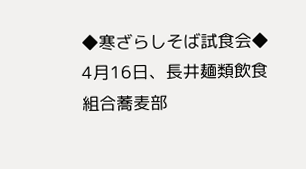◆寒ざらしそば試食会◆
4月16日、長井麺類飲食組合蕎麦部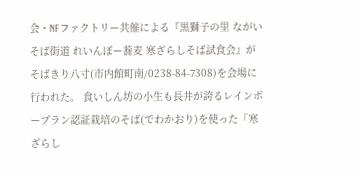会・NFファクトリー共催による『黒獅子の里 ながいそば街道 れいんぼー蕎麦 寒ざらしそば試食会』がそばきり八寸(市内館町南/0238-84-7308)を会場に行われた。 食いしん坊の小生も長井が誇るレインボープラン認証栽培のそば(でわかおり)を使った「寒ざらし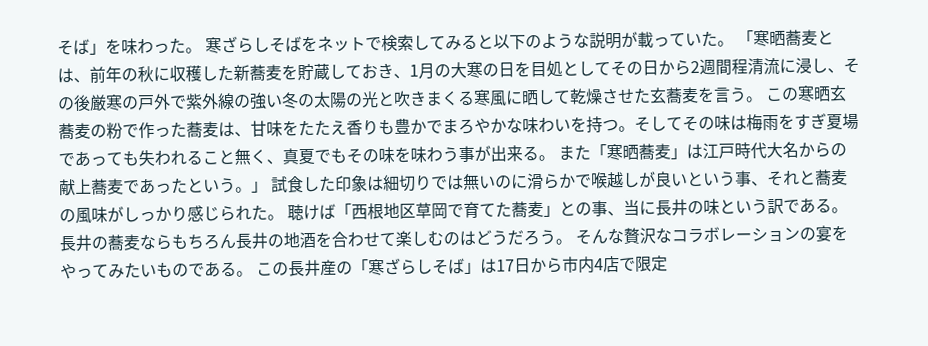そば」を味わった。 寒ざらしそばをネットで検索してみると以下のような説明が載っていた。 「寒晒蕎麦とは、前年の秋に収穫した新蕎麦を貯蔵しておき、1月の大寒の日を目処としてその日から2週間程清流に浸し、その後厳寒の戸外で紫外線の強い冬の太陽の光と吹きまくる寒風に晒して乾燥させた玄蕎麦を言う。 この寒晒玄蕎麦の粉で作った蕎麦は、甘味をたたえ香りも豊かでまろやかな味わいを持つ。そしてその味は梅雨をすぎ夏場であっても失われること無く、真夏でもその味を味わう事が出来る。 また「寒晒蕎麦」は江戸時代大名からの献上蕎麦であったという。」 試食した印象は細切りでは無いのに滑らかで喉越しが良いという事、それと蕎麦の風味がしっかり感じられた。 聴けば「西根地区草岡で育てた蕎麦」との事、当に長井の味という訳である。 長井の蕎麦ならもちろん長井の地酒を合わせて楽しむのはどうだろう。 そんな贅沢なコラボレーションの宴をやってみたいものである。 この長井産の「寒ざらしそば」は17日から市内4店で限定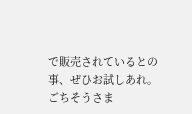で販売されているとの事、ぜひお試しあれ。 ごちそうさま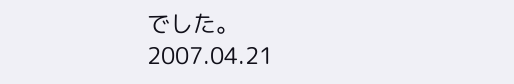でした。
2007.04.21